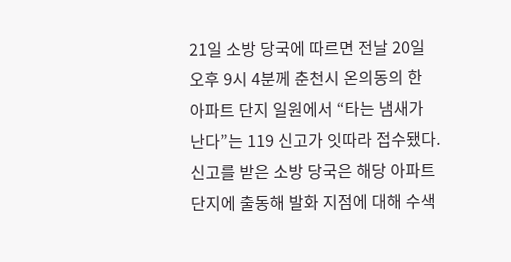21일 소방 당국에 따르면 전날 20일 오후 9시 4분께 춘천시 온의동의 한 아파트 단지 일원에서 “타는 냄새가 난다”는 119 신고가 잇따라 접수됐다.
신고를 받은 소방 당국은 해당 아파트 단지에 출동해 발화 지점에 대해 수색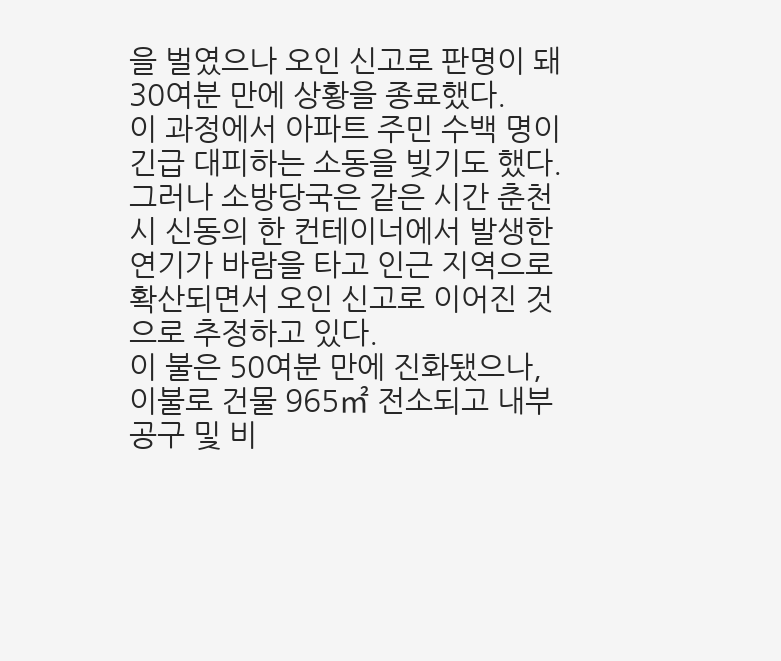을 벌였으나 오인 신고로 판명이 돼 30여분 만에 상황을 종료했다.
이 과정에서 아파트 주민 수백 명이 긴급 대피하는 소동을 빚기도 했다.
그러나 소방당국은 같은 시간 춘천시 신동의 한 컨테이너에서 발생한 연기가 바람을 타고 인근 지역으로 확산되면서 오인 신고로 이어진 것으로 추정하고 있다.
이 불은 50여분 만에 진화됐으나, 이불로 건물 965㎡ 전소되고 내부 공구 및 비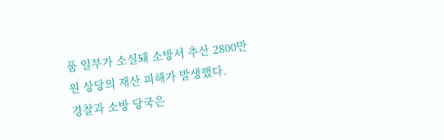품 일부가 소실돼 소방서 추산 2800만원 상당의 재산 피해가 발생했다.
경찰과 소방 당국은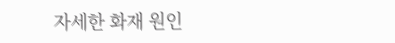자세한 화재 원인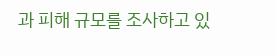과 피해 규모를 조사하고 있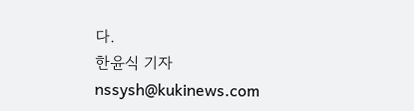다.
한윤식 기자 nssysh@kukinews.com